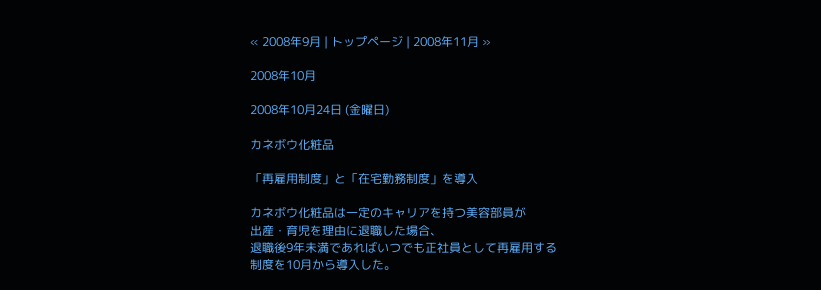« 2008年9月 | トップページ | 2008年11月 »

2008年10月

2008年10月24日 (金曜日)

カネボウ化粧品

「再雇用制度」と「在宅勤務制度」を導入

カネボウ化粧品は一定のキャリアを持つ美容部員が
出産・育児を理由に退職した場合、
退職後9年未満であればいつでも正社員として再雇用する
制度を10月から導入した。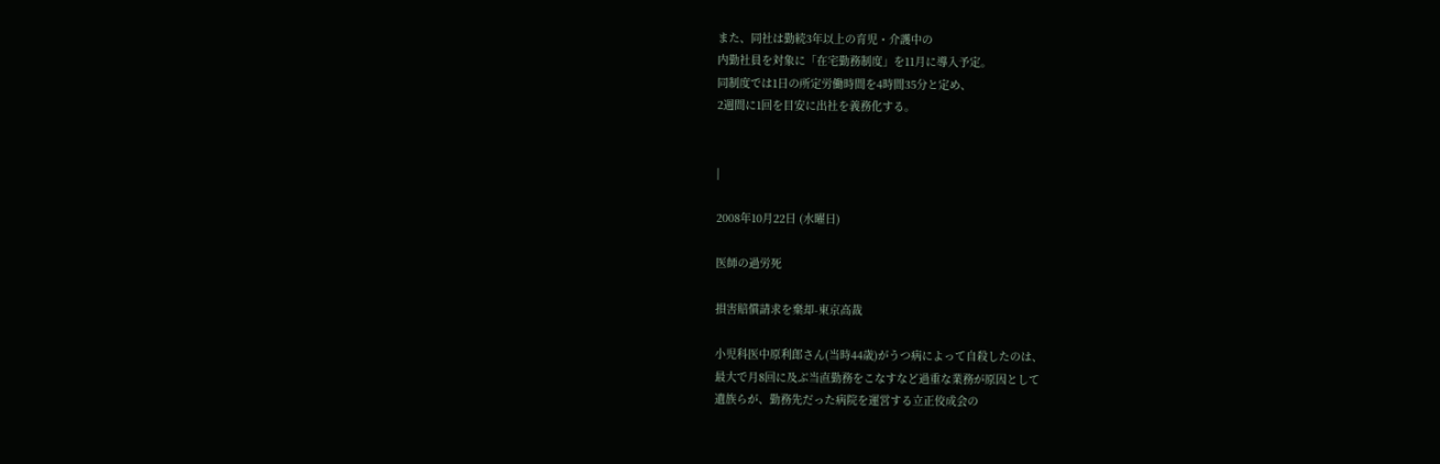また、同社は勤続3年以上の育児・介護中の
内勤社員を対象に「在宅勤務制度」を11月に導入予定。
同制度では1日の所定労働時間を4時間35分と定め、
2週間に1回を目安に出社を義務化する。


|

2008年10月22日 (水曜日)

医師の過労死

損害賠償請求を棄却-東京高裁

小児科医中原利郎さん(当時44歳)がうつ病によって自殺したのは、
最大で月8回に及ぶ当直勤務をこなすなど過重な業務が原因として
遺族らが、勤務先だった病院を運営する立正佼成会の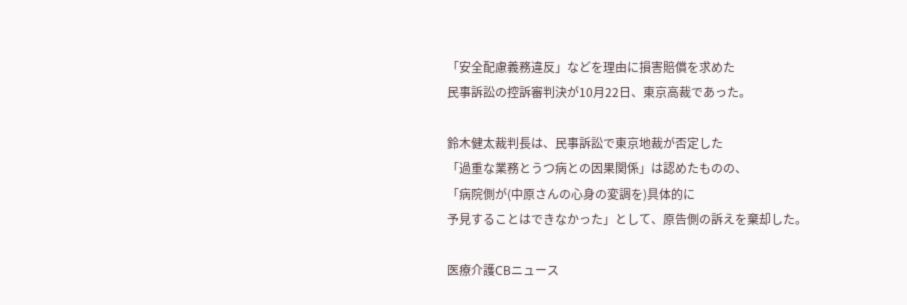「安全配慮義務違反」などを理由に損害賠償を求めた
民事訴訟の控訴審判決が10月22日、東京高裁であった。

鈴木健太裁判長は、民事訴訟で東京地裁が否定した
「過重な業務とうつ病との因果関係」は認めたものの、
「病院側が(中原さんの心身の変調を)具体的に
予見することはできなかった」として、原告側の訴えを棄却した。

医療介護CBニュース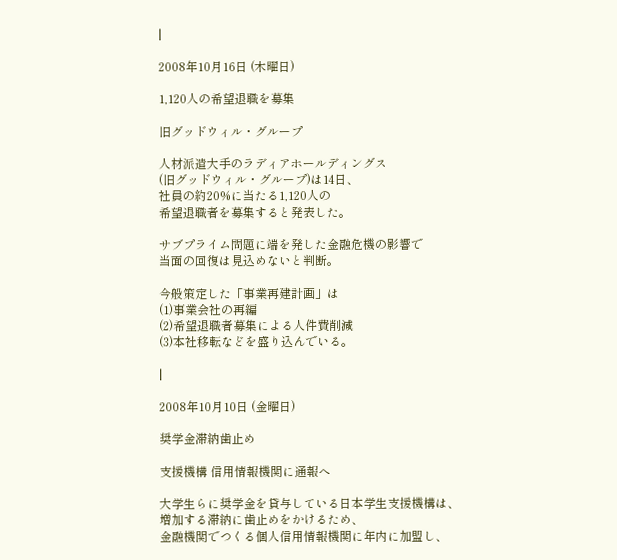|

2008年10月16日 (木曜日)

1,120人の希望退職を募集

旧グッドウィル・グループ

人材派遣大手のラディアホールディングス
(旧グッドウィル・グループ)は14日、
社員の約20%に当たる1,120人の
希望退職者を募集すると発表した。

サブプライム問題に端を発した金融危機の影響で
当面の回復は見込めないと判断。

今般策定した「事業再建計画」は
(1)事業会社の再編
(2)希望退職者募集による人件費削減
(3)本社移転などを盛り込んでいる。

|

2008年10月10日 (金曜日)

奨学金滞納歯止め

支援機構 信用情報機関に通報へ

大学生らに奨学金を貸与している日本学生支援機構は、
増加する滞納に歯止めをかけるため、
金融機関でつくる個人信用情報機関に年内に加盟し、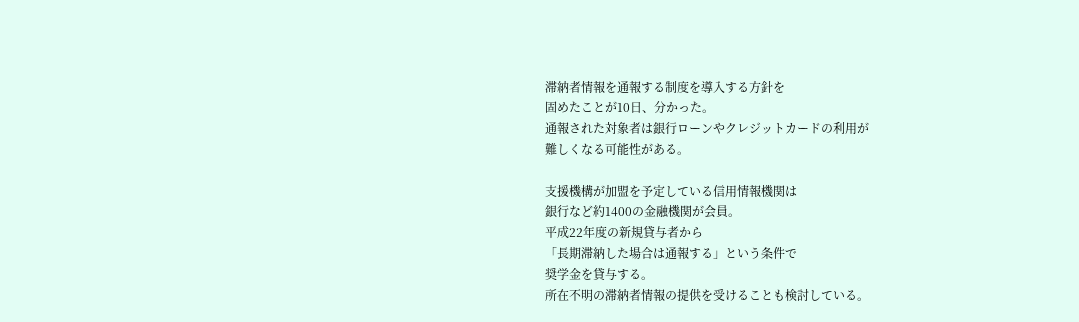滞納者情報を通報する制度を導入する方針を
固めたことが10日、分かった。
通報された対象者は銀行ローンやクレジットカードの利用が
難しくなる可能性がある。

支援機構が加盟を予定している信用情報機関は
銀行など約1400の金融機関が会員。
平成22年度の新規貸与者から
「長期滞納した場合は通報する」という条件で
奨学金を貸与する。
所在不明の滞納者情報の提供を受けることも検討している。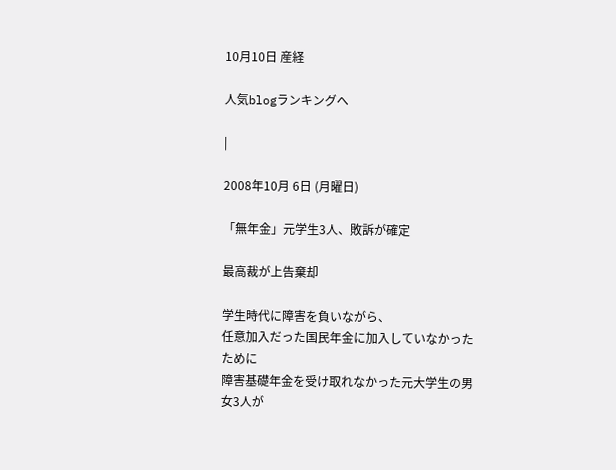10月10日 産経

人気blogランキングへ

|

2008年10月 6日 (月曜日)

「無年金」元学生3人、敗訴が確定

最高裁が上告棄却

学生時代に障害を負いながら、
任意加入だった国民年金に加入していなかったために
障害基礎年金を受け取れなかった元大学生の男女3人が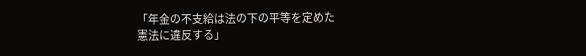「年金の不支給は法の下の平等を定めた
憲法に違反する」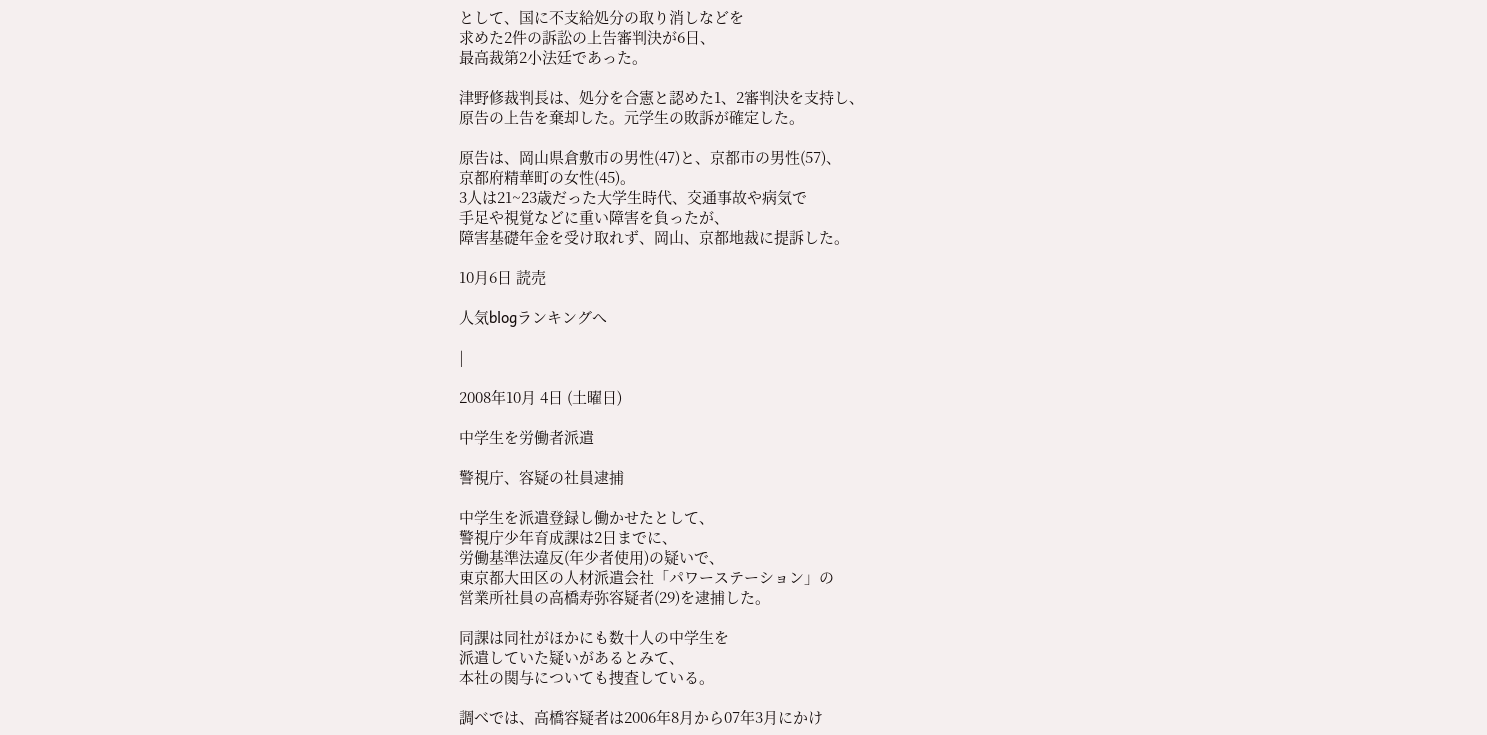として、国に不支給処分の取り消しなどを
求めた2件の訴訟の上告審判決が6日、
最高裁第2小法廷であった。

津野修裁判長は、処分を合憲と認めた1、2審判決を支持し、
原告の上告を棄却した。元学生の敗訴が確定した。

原告は、岡山県倉敷市の男性(47)と、京都市の男性(57)、
京都府精華町の女性(45)。
3人は21~23歳だった大学生時代、交通事故や病気で
手足や視覚などに重い障害を負ったが、
障害基礎年金を受け取れず、岡山、京都地裁に提訴した。

10月6日 読売

人気blogランキングへ

|

2008年10月 4日 (土曜日)

中学生を労働者派遣

警視庁、容疑の社員逮捕

中学生を派遣登録し働かせたとして、
警視庁少年育成課は2日までに、
労働基準法違反(年少者使用)の疑いで、
東京都大田区の人材派遣会社「パワーステーション」の
営業所社員の高橋寿弥容疑者(29)を逮捕した。

同課は同社がほかにも数十人の中学生を
派遣していた疑いがあるとみて、
本社の関与についても捜査している。

調べでは、高橋容疑者は2006年8月から07年3月にかけ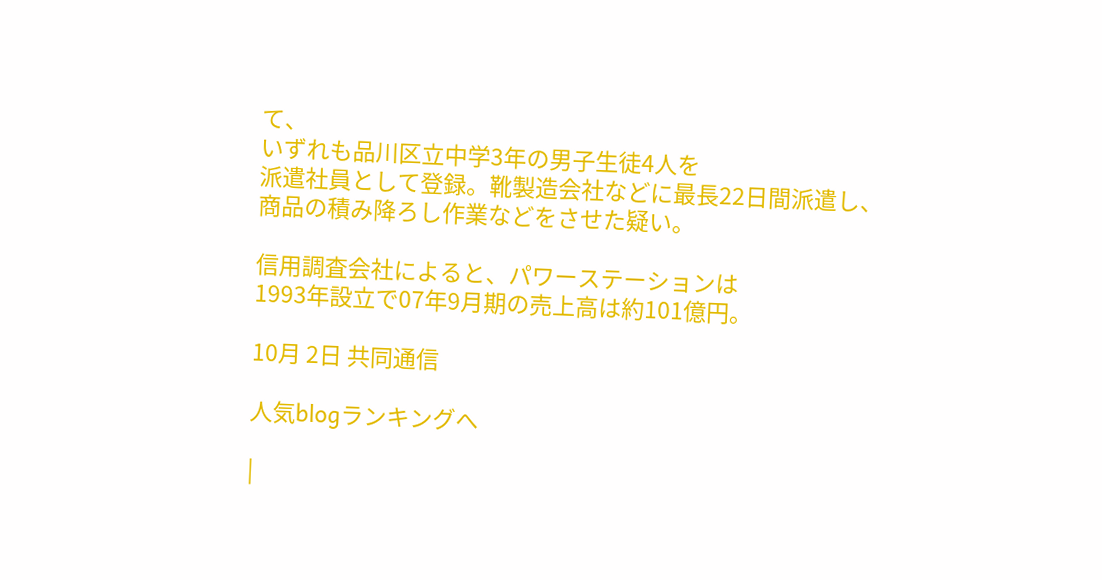て、
いずれも品川区立中学3年の男子生徒4人を
派遣社員として登録。靴製造会社などに最長22日間派遣し、
商品の積み降ろし作業などをさせた疑い。

信用調査会社によると、パワーステーションは
1993年設立で07年9月期の売上高は約101億円。

10月 2日 共同通信

人気blogランキングへ

|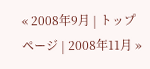« 2008年9月 | トップページ | 2008年11月 »